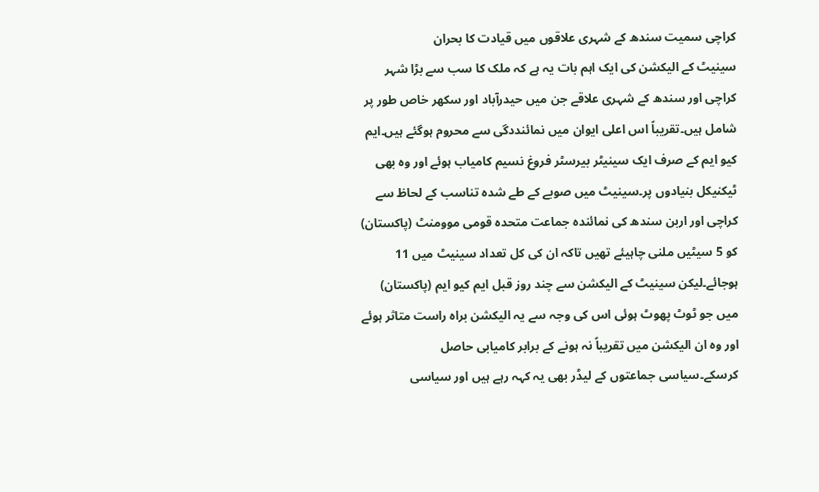کراچی سمیت سندھ کے شہری علاقوں میں قیادت کا بحران
سینیٹ کے الیکشن کی ایک اہم بات یہ ہے کہ ملک کا سب سے بڑا شہر کراچی اور سندھ کے شہری علاقے جن میں حیدرآباد اور سکھر خاص طور پر شامل ہیں۔تقریباً اس اعلی ایوان میں نمائنددگی سے محروم ہوگئے ہیں۔ایم کیو ایم کے صرف ایک سینیٹر بیرسٹر فروغ نسیم کامیاب ہوئے اور وہ بھی ٹیکنیکل بنیادوں پر۔سینیٹ میں صوبے کے طے شدہ تناسب کے لحاظ سے کراچی اور اربن سندھ کی نمائندہ جماعت متحدہ قومی موومنٹ (پاکستان) کو 5 سیٹیں ملنی چاہیئے تھیں تاکہ ان کی کل تعداد سینیٹ میں 11 ہوجائے۔لیکن سینیٹ کے الیکشن سے چند روز قبل ایم کیو ایم (پاکستان) میں جو ٹوٹ پھوٹ ہوئی اس کی وجہ سے یہ الیکشن براہ راست متاثر ہوئے اور وہ ان الیکشن میں تقریباً نہ ہونے کے برابر کامیابی حاصل کرسکے۔سیاسی جماعتوں کے لیڈر بھی یہ کہہ رہے ہیں اور سیاسی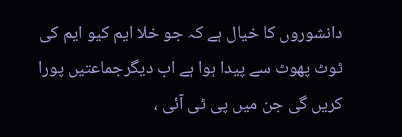دانشوروں کا خیال ہے کہ جو خلا ایم کیو ایم کی ٹوٹ پھوٹ سے پیدا ہوا ہے اب دیگرجماعتیں پورا کریں گی جن میں پی ٹی آئی ،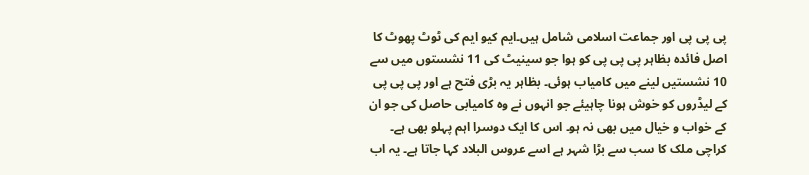پی پی پی اور جماعت اسلامی شامل ہیں۔ایم کیو ایم کی ٹوٹ پھوٹ کا اصل فائدہ بظاہر پی پی پی کو ہوا جو سینیٹ کی 11 نشستوں میں سے 10 نشستیں لینے میں کامیاب ہوئی۔ بظاہر یہ بڑی فتح ہے اور پی پی پی کے لیڈروں کو خوش ہونا چاہیئے جو انہوں نے وہ کامیابی حاصل کی جو ان کے خواب و خیال میں بھی نہ ہو۔ اس کا ایک دوسرا اہم پہلو بھی ہے۔ کراچی ملک کا سب سے بڑا شہر ہے اسے عروس البلاد کہا جاتا ہے۔ یہ اب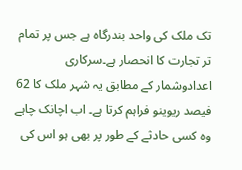تک ملک کی واحد بندرگاہ ہے جس پر تمام تر تجارت کا انحصار ہے۔سرکاری اعدادوشمار کے مطابق یہ شہر ملک کا 62 فیصد ریوینو فراہم کرتا ہے۔ اب اچانک چاہے وہ کسی حادثے کے طور پر بھی ہو اس کی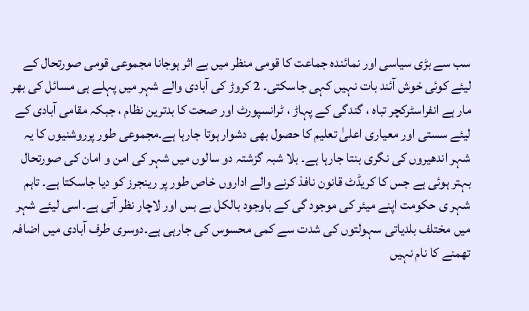سب سے بڑی سیاسی اور نمائندہ جماعت کا قومی منظر میں بے اثر ہوجانا مجموعی قومی صورتحال کے لیئے کوئی خوش آئند بات نہیں کہی جاسکتی۔ 2 کروڑ کی آبادی والے شہر میں پہلے ہی مسائل کی بھر مار ہے انفراسٹرکچر تباہ ، گندگی کے پہاڑ ، ٹرانسپورٹ اور صحت کا بدترین نظام ، جبکہ مقامی آبادی کے لیئے سستی اور معیاری اعلیٰ تعلیم کا حصول بھی دشوار ہوتا جارہا ہے۔مجموعی طور پرروشنیوں کا یہ شہر اندھیروں کی نگری بنتا جارہا ہے۔ بلا شبہ گزشتہ دو سالوں میں شہر کی امن و امان کی صورتحال بہتر ہوئی ہے جس کا کریڈٹ قانون نافذ کرنے والے اداروں خاص طور پر رینجرز کو دیا جاسکتا ہے۔ تاہم شہر ی حکومت اپنے میئر کی موجود گی کے باوجود بالکل بے بس اور لاچار نظر آتی ہے۔اسی لیئے شہر میں مختلف بلدیاتی سہولتوں کی شدت سے کمی محسوس کی جارہی ہے۔دوسری طرف آبادی میں اضافہ تھمنے کا نام نہیں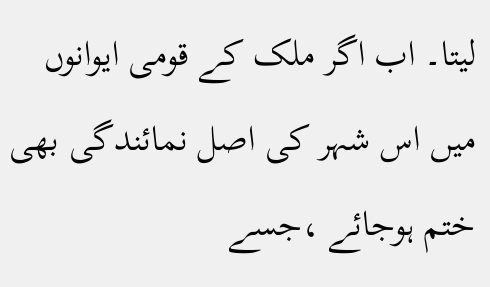لیتا۔ اب اگر ملک کے قومی ایوانوں میں اس شہر کی اصل نمائندگی بھی ختم ہوجائے ،جسے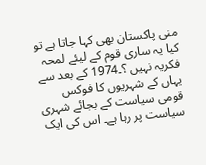منی پاکستان بھی کہا جاتا ہے تو کیا یہ ساری قوم کے لیئے لمحہ فکریہ نہیں ؟۔1974 کے بعد سے یہاں کے شہریوں کا فوکس قومی سیاست کے بجائے شہری سیاست پر رہا ہے۔ اس کی ایک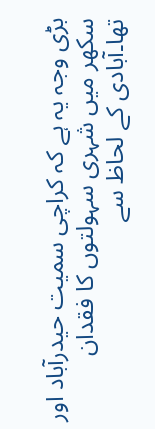بڑی وجہ یہ ہے کہ کراچی سمیت حیدرآباد اور سکھر میں شہری سہولتوں کا فقدان تھا۔آبادی کے لحاظ سے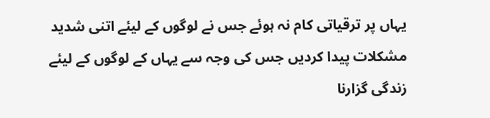یہاں پر ترقیاتی کام نہ ہوئے جس نے لوگوں کے لیئے اتنی شدید مشکلات پیدا کردیں جس کی وجہ سے یہاں کے لوگوں کے لیئے زندگی گزارنا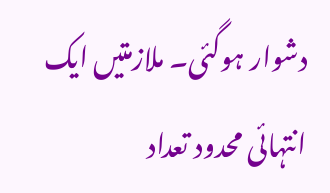دشوار ہوگئی۔ ملازمتیں ایک انتہائی محدود تعداد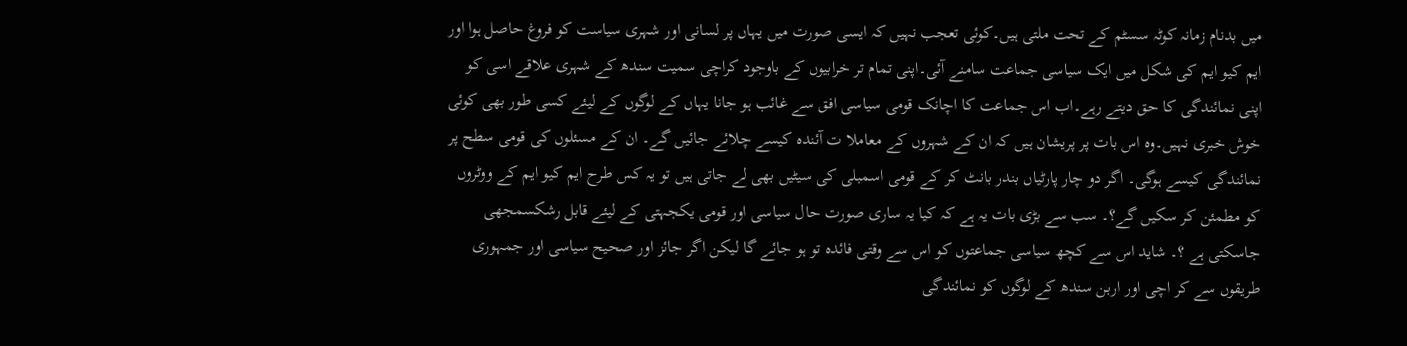میں بدنام زمانہ کوٹہ سسٹم کے تحت ملتی ہیں۔کوئی تعجب نہیں کہ ایسی صورت میں یہاں پر لسانی اور شہری سیاست کو فروغ حاصل ہوا اور ایم کیو ایم کی شکل میں ایک سیاسی جماعت سامنے آئی۔اپنی تمام تر خرابیوں کے باوجود کراچی سمیت سندھ کے شہری علاقے اسی کو اپنی نمائندگی کا حق دیتے رہے۔اب اس جماعت کا اچانک قومی سیاسی افق سے غائب ہو جانا یہاں کے لوگوں کے لیئے کسی طور بھی کوئی خوش خبری نہیں۔وہ اس بات پر پریشان ہیں کہ ان کے شہروں کے معاملا ت آئندہ کیسے چلائے جائیں گے۔ ان کے مسئلوں کی قومی سطح پر نمائندگی کیسے ہوگی۔ اگر دو چار پارٹیاں بندر بانٹ کر کے قومی اسمبلی کی سیٹیں بھی لے جاتی ہیں تو یہ کس طرح ایم کیو ایم کے ووٹروں کو مطمئن کر سکیں گے؟۔ سب سے بڑی بات یہ ہے کہ کیا یہ ساری صورت حال سیاسی اور قومی یکجہتی کے لیئے قابل رشکسمجھی جاسکتی ہے ؟۔ شاید اس سے کچھ سیاسی جماعتوں کو اس سے وقتی فائدہ تو ہو جائے گا لیکن اگر جائز اور صحیح سیاسی اور جمہوری طریقوں سے کر اچی اور اربن سندھ کے لوگوں کو نمائندگی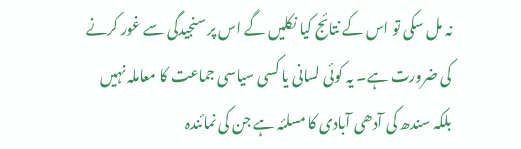نہ مل سکی تو اس کے نتائج کیا نکلیں گے اس پر سنجیدگی سے غور کرنے کی ضرورت ہے۔ یہ کوئی لسانی یا کسی سیاسی جماعت کا معاملہ نہیں بلکہ سندھ کی آدھی آبادی کا مسلئہ ہے جن کی نمائندہ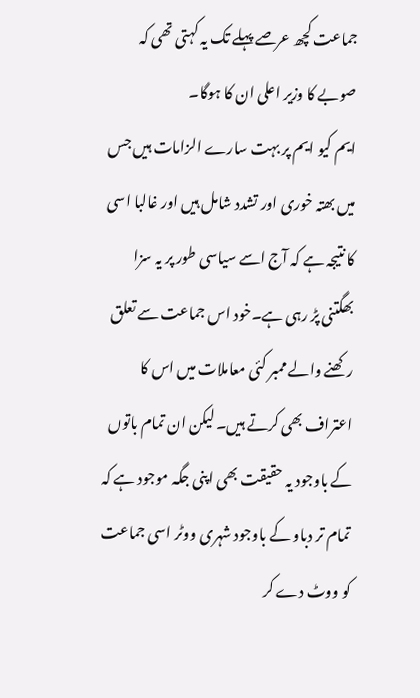جماعت کچھ عرصے پہلے تک یہ کہتی تھی کہ صوبے کا وزیر اعلی ان کا ہوگا۔
ایم کیو ایم پر بہت سارے الزامات ہیں جس میں بھتہ خوری اور تشدد شامل ہیں اور غالبا اسی کا نتیجہ ہے کہ آج اسے سیاسی طور پر یہ سزا بھگتنی پڑ رہی ہے۔خود اس جماعت سے تعلق رکھنے والے ممبر کئی معاملات میں اس کا اعتراف بھی کرتے ہیں۔ لیکن ان تمام باتوں کے باوجود یہ حقیقت بھی اپنی جگہ موجود ہے کہ تمام تر دباو کے باوجود شہری ووٹر اسی جماعت کو ووٹ دے کر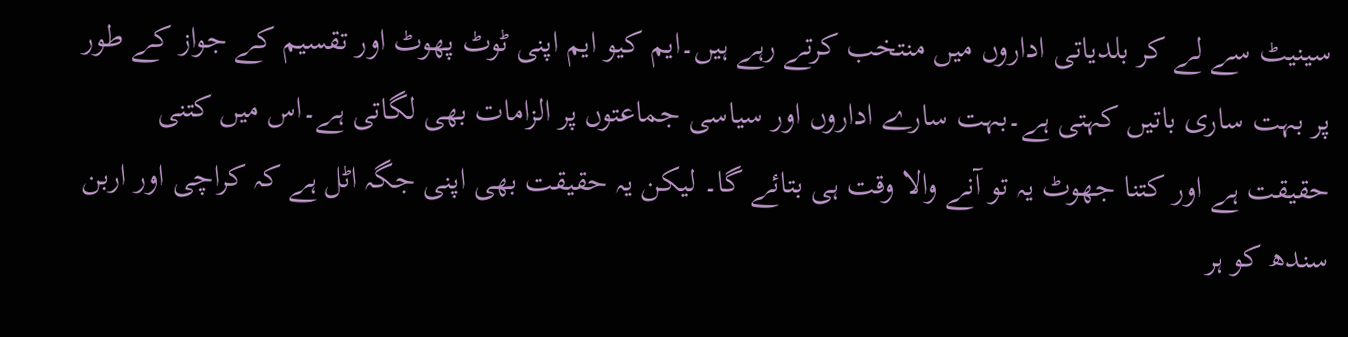سینیٹ سے لے کر بلدیاتی اداروں میں منتخب کرتے رہے ہیں۔ایم کیو ایم اپنی ٹوٹ پھوٹ اور تقسیم کے جواز کے طور پر بہت ساری باتیں کہتی ہے۔بہت سارے اداروں اور سیاسی جماعتوں پر الزامات بھی لگاتی ہے۔اس میں کتنی حقیقت ہے اور کتنا جھوٹ یہ تو آنے والا وقت ہی بتائے گا۔ لیکن یہ حقیقت بھی اپنی جگہ اٹل ہے کہ کراچی اور اربن سندھ کو ہر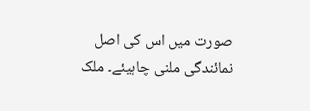صورت میں اس کی اصل نمائندگی ملنی چاہیئے۔ ملک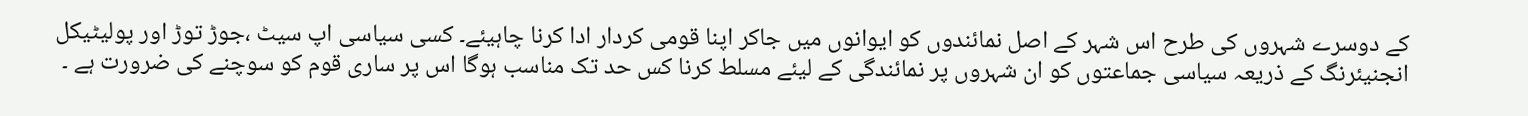کے دوسرے شہروں کی طرح اس شہر کے اصل نمائندوں کو ایوانوں میں جاکر اپنا قومی کردار ادا کرنا چاہیئے۔ کسی سیاسی اپ سیٹ ،جوڑ توڑ اور پولیٹیکل انجنیئرنگ کے ذریعہ سیاسی جماعتوں کو ان شہروں پر نمائندگی کے لیئے مسلط کرنا کس حد تک مناسب ہوگا اس پر ساری قوم کو سوچنے کی ضرورت ہے ۔